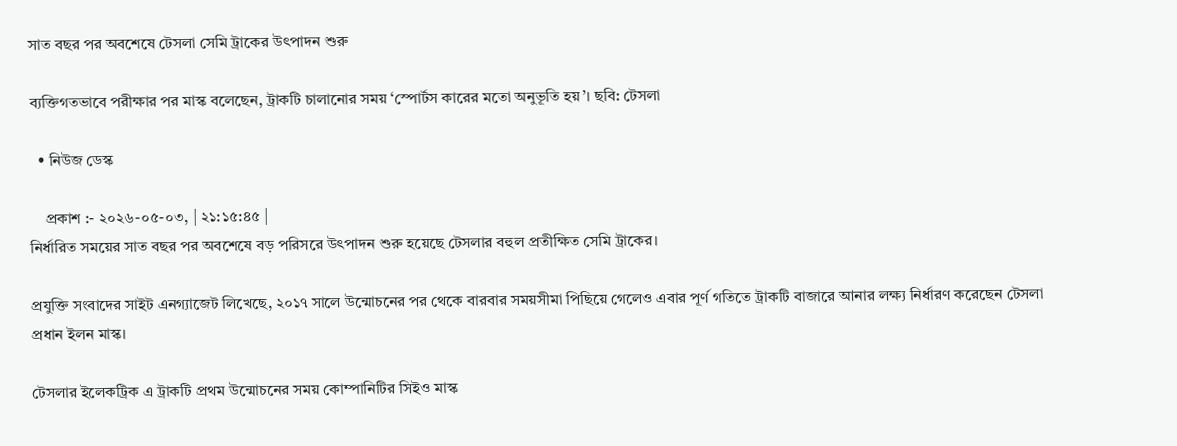সাত বছর পর অবশেষে টেসলা সেমি ট্রাকের উৎপাদন শুরু

ব্যক্তিগতভাবে পরীক্ষার পর মাস্ক বলেছেন, ট্রাকটি চালানোর সময় ‘স্পোর্টস কারের মতো অনুভূতি হয়’। ছবি: টেসলা

  • নিউজ ডেস্ক

    প্রকাশ :- ২০২৬-০৫-০৩, | ২১:১৫:৪৫ |
নির্ধারিত সময়ের সাত বছর পর অবশেষে বড় পরিসরে উৎপাদন শুরু হয়েছে টেসলার বহুল প্রতীক্ষিত সেমি ট্রাকের।

প্রযুক্তি সংবাদের সাইট এনগ্যাজেট লিখেছে, ২০১৭ সালে উন্মোচনের পর থেকে বারবার সময়সীমা পিছিয়ে গেলেও এবার পূর্ণ গতিতে ট্রাকটি বাজারে আনার লক্ষ্য নির্ধারণ করেছেন টেসলা প্রধান ইলন মাস্ক।

টেসলার ইলেকট্রিক এ ট্রাকটি প্রথম উন্মোচনের সময় কোম্পানিটির সিইও মাস্ক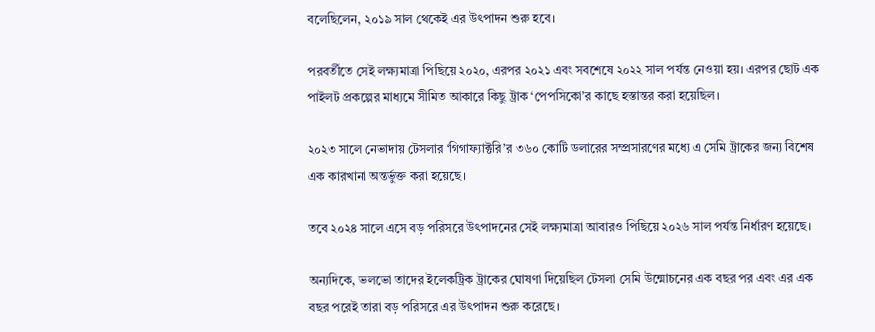বলেছিলেন, ২০১৯ সাল থেকেই এর উৎপাদন শুরু হবে।

পরবর্তীতে সেই লক্ষ্যমাত্রা পিছিয়ে ২০২০, এরপর ২০২১ এবং সবশেষে ২০২২ সাল পর্যন্ত নেওয়া হয়। এরপর ছোট এক পাইলট প্রকল্পের মাধ্যমে সীমিত আকারে কিছু ট্রাক ‘পেপসিকো’র কাছে হস্তান্তর করা হয়েছিল।

২০২৩ সালে নেভাদায় টেসলার ‘গিগাফ্যাক্টরি’র ৩৬০ কোটি ডলারের সম্প্রসারণের মধ্যে এ সেমি ট্রাকের জন্য বিশেষ এক কারখানা অন্তর্ভুক্ত করা হয়েছে।

তবে ২০২৪ সালে এসে বড় পরিসরে উৎপাদনের সেই লক্ষ্যমাত্রা আবারও পিছিয়ে ২০২৬ সাল পর্যন্ত নির্ধারণ হয়েছে।

অন্যদিকে, ভলভো তাদের ইলেকট্রিক ট্রাকের ঘোষণা দিয়েছিল টেসলা সেমি উন্মোচনের এক বছর পর এবং এর এক বছর পরেই তারা বড় পরিসরে এর উৎপাদন শুরু করেছে।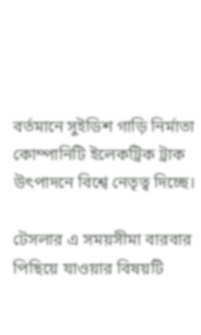বর্তমানে সুইডিশ গাড়ি নির্মাতা কোম্পানিটি ইলেকট্রিক ট্রাক উৎপাদনে বিশ্বে নেতৃত্ব দিচ্ছে।

টেসলার এ সময়সীমা বারবার পিছিয়ে যাওয়ার বিষয়টি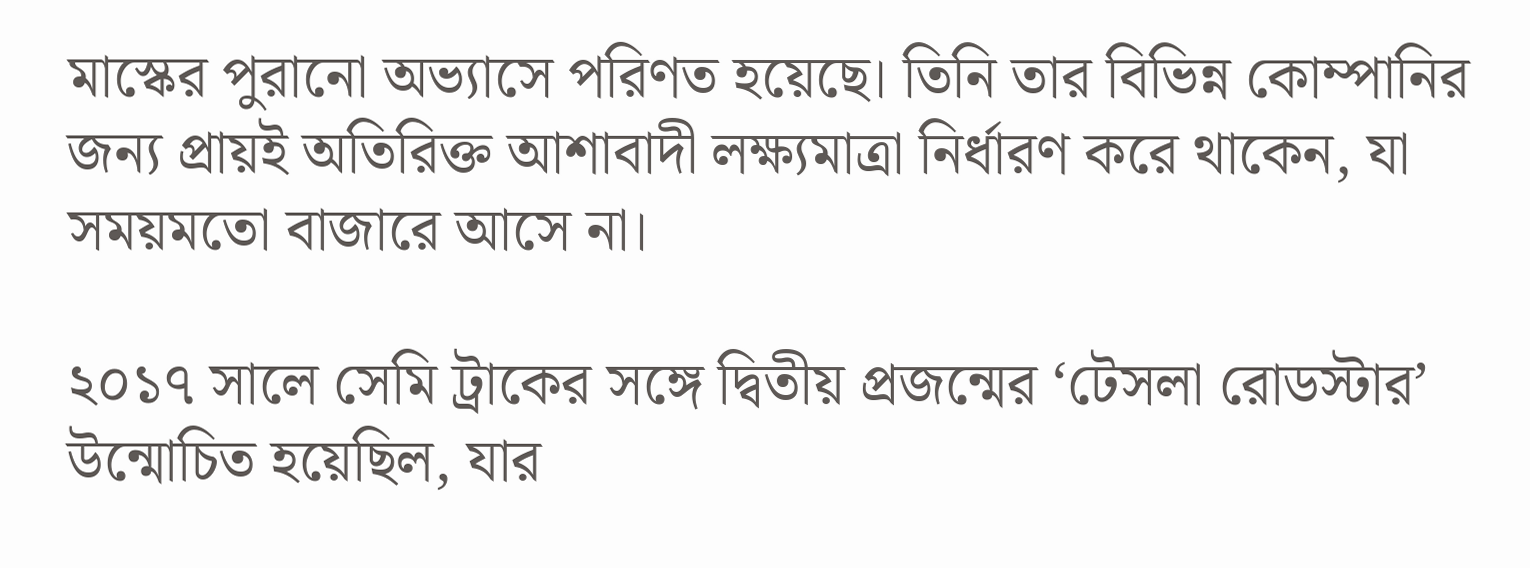মাস্কের পুরানো অভ্যাসে পরিণত হয়েছে। তিনি তার বিভিন্ন কোম্পানির জন্য প্রায়ই অতিরিক্ত আশাবাদী লক্ষ্যমাত্রা নির্ধারণ করে থাকেন, যা সময়মতো বাজারে আসে না।

২০১৭ সালে সেমি ট্রাকের সঙ্গে দ্বিতীয় প্রজন্মের ‘টেসলা রোডস্টার’ উন্মোচিত হয়েছিল, যার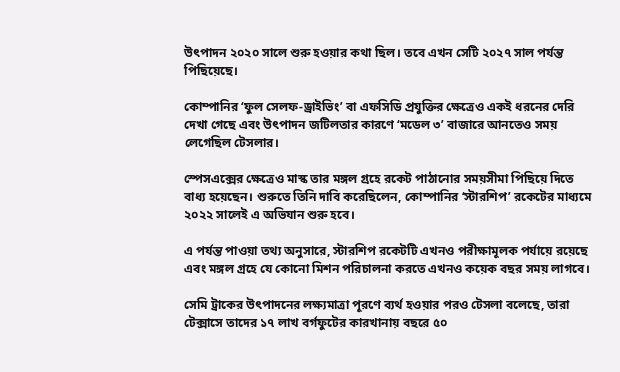উৎপাদন ২০২০ সালে শুরু হওয়ার কথা ছিল। তবে এখন সেটি ২০২৭ সাল পর্যন্ত পিছিয়েছে।

কোম্পানির ‘ফুল সেলফ-ড্রাইভিং’ বা এফসিডি প্রযুক্তির ক্ষেত্রেও একই ধরনের দেরি দেখা গেছে এবং উৎপাদন জটিলতার কারণে ‘মডেল ৩’ বাজারে আনতেও সময় লেগেছিল টেসলার।

স্পেসএক্সের ক্ষেত্রেও মাস্ক তার মঙ্গল গ্রহে রকেট পাঠানোর সময়সীমা পিছিয়ে দিতে বাধ্য হয়েছেন। শুরুতে তিনি দাবি করেছিলেন, কোম্পানির ‘স্টারশিপ’ রকেটের মাধ্যমে ২০২২ সালেই এ অভিযান শুরু হবে।

এ পর্যন্ত পাওয়া তথ্য অনুসারে, স্টারশিপ রকেটটি এখনও পরীক্ষামূলক পর্যায়ে রয়েছে এবং মঙ্গল গ্রহে যে কোনো মিশন পরিচালনা করতে এখনও কয়েক বছর সময় লাগবে।

সেমি ট্রাকের উৎপাদনের লক্ষ্যমাত্রা পূরণে ব্যর্থ হওয়ার পরও টেসলা বলেছে, তারা টেক্সাসে তাদের ১৭ লাখ বর্গফুটের কারখানায় বছরে ৫০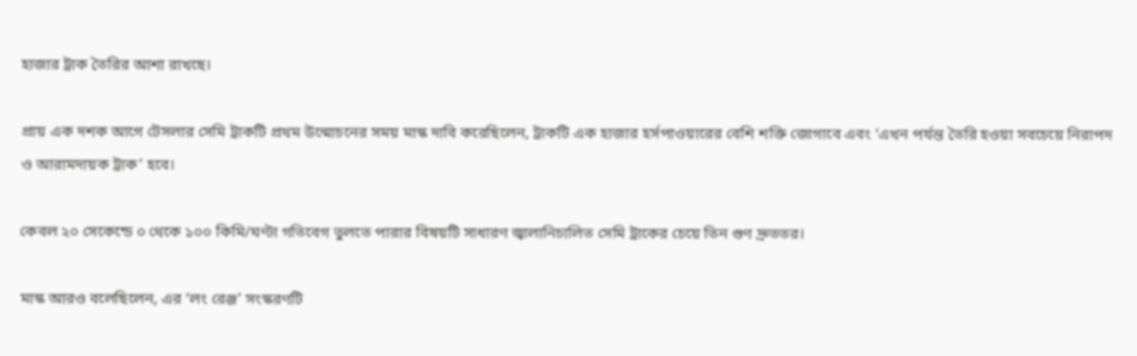হাজার ট্রাক তৈরির আশা রাখছে।

প্রায় এক দশক আগে টেসলার সেমি ট্রাকটি প্রথম উন্মোচনের সময় মাস্ক দাবি করেছিলেন, ট্রাকটি এক হাজার হর্সপাওয়ারের বেশি শক্তি জোগাবে এবং ‘এখন পর্যন্ত তৈরি হওয়া সবচেয়ে নিরাপদ ও আরামদায়ক ট্রাক’ হবে।

কেবল ২০ সেকেন্ডে ০ থেকে ১০০ কিমি/ঘণ্টা গতিবেগ তুলতে পারার বিষয়টি সাধারণ জ্বালানিচালিত সেমি ট্রাকের চেয়ে তিন গুণ দ্রুততর।

মাস্ক আরও বলেছিলেন, এর ‘লং রেঞ্জ’ সংস্করণটি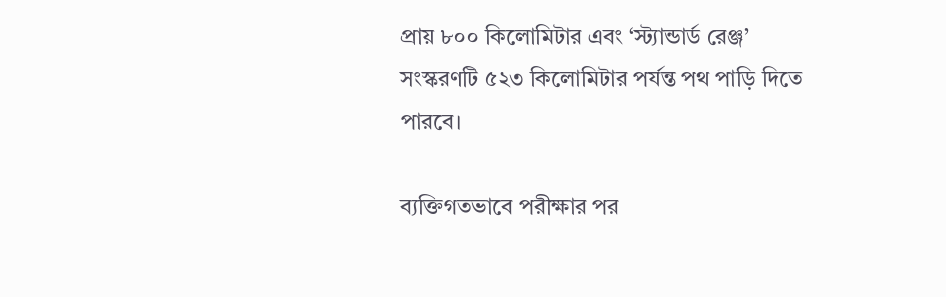প্রায় ৮০০ কিলোমিটার এবং ‘স্ট্যান্ডার্ড রেঞ্জ’ সংস্করণটি ৫২৩ কিলোমিটার পর্যন্ত পথ পাড়ি দিতে পারবে।

ব্যক্তিগতভাবে পরীক্ষার পর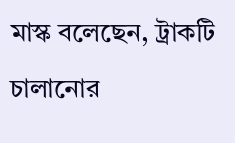মাস্ক বলেছেন, ট্রাকটি চালানোর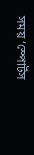সময় ‘স্পোর্টস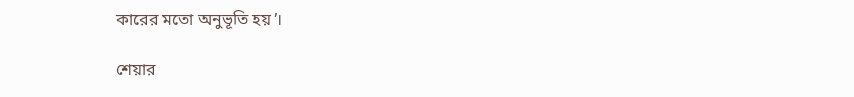কারের মতো অনুভূতি হয়’।

শেয়ার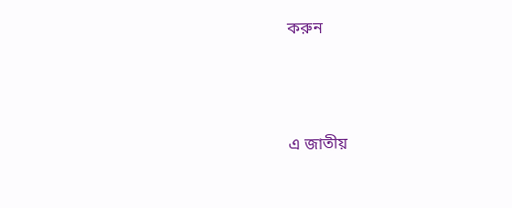করুন



এ জাতীয়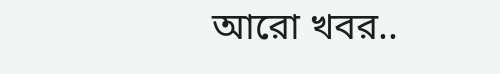আরো খবর..